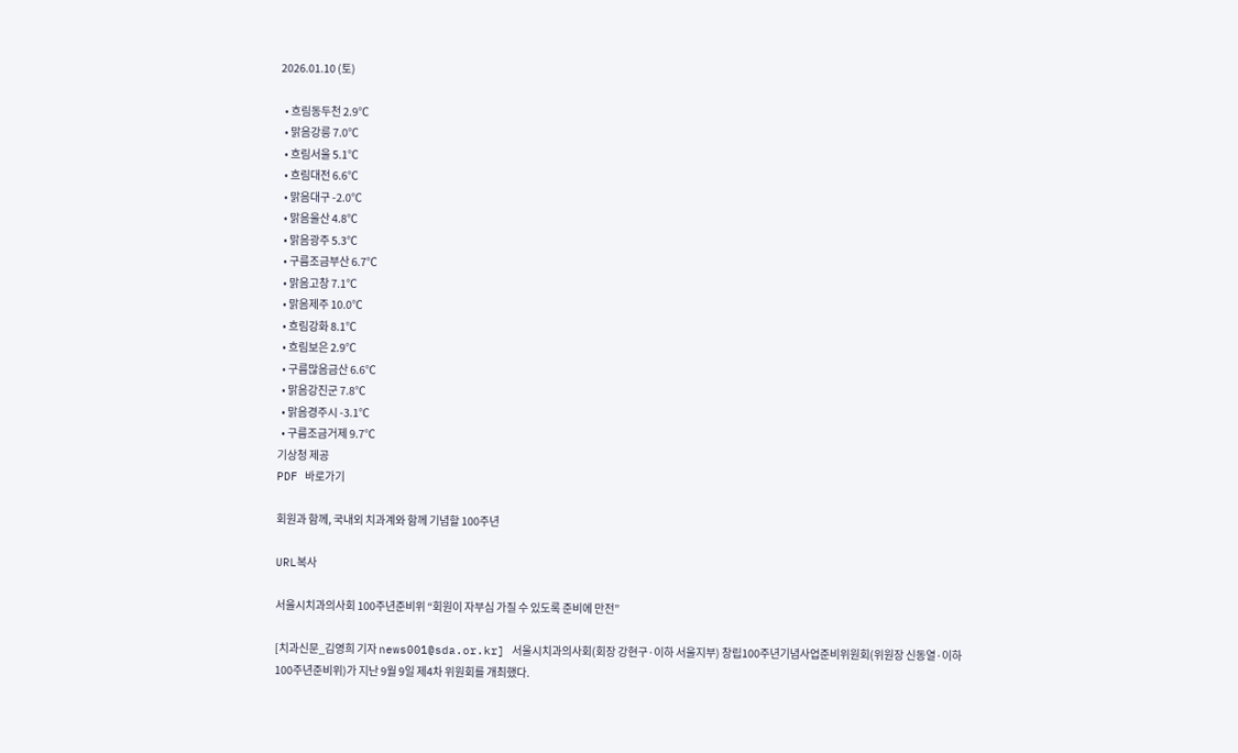2026.01.10 (토)

  • 흐림동두천 2.9℃
  • 맑음강릉 7.0℃
  • 흐림서울 5.1℃
  • 흐림대전 6.6℃
  • 맑음대구 -2.0℃
  • 맑음울산 4.8℃
  • 맑음광주 5.3℃
  • 구름조금부산 6.7℃
  • 맑음고창 7.1℃
  • 맑음제주 10.0℃
  • 흐림강화 8.1℃
  • 흐림보은 2.9℃
  • 구름많음금산 6.6℃
  • 맑음강진군 7.8℃
  • 맑음경주시 -3.1℃
  • 구름조금거제 9.7℃
기상청 제공
PDF 바로가기

회원과 함께, 국내외 치과계와 함께 기념할 100주년

URL복사

서울시치과의사회 100주년준비위 “회원이 자부심 가질 수 있도록 준비에 만전”

[치과신문_김영희 기자 news001@sda.or.kr] 서울시치과의사회(회장 강현구·이하 서울지부) 창립100주년기념사업준비위원회(위원장 신동열·이하 100주년준비위)가 지난 9월 9일 제4차 위원회를 개최했다.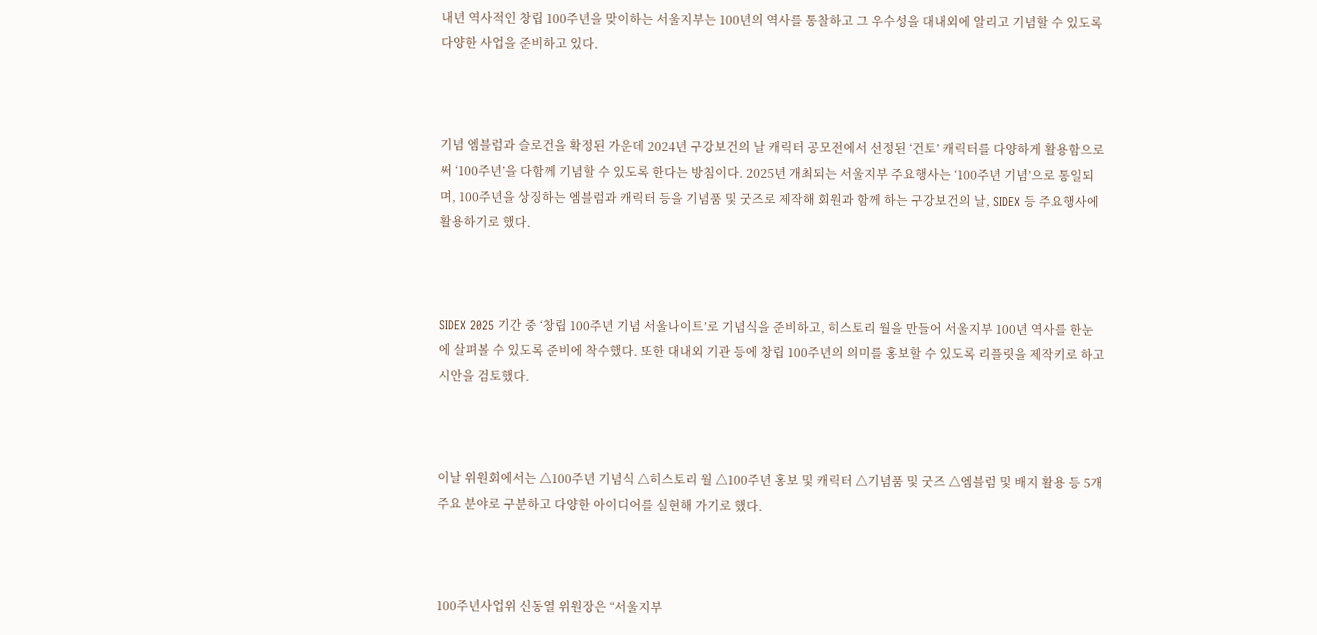내년 역사적인 창립 100주년을 맞이하는 서울지부는 100년의 역사를 통찰하고 그 우수성을 대내외에 알리고 기념할 수 있도록 다양한 사업을 준비하고 있다.



기념 엠블럼과 슬로건을 확정된 가운데 2024년 구강보건의 날 캐릭터 공모전에서 선정된 ‘건토’ 캐릭터를 다양하게 활용함으로써 ‘100주년’을 다함께 기념할 수 있도록 한다는 방침이다. 2025년 개최되는 서울지부 주요행사는 ‘100주년 기념’으로 통일되며, 100주년을 상징하는 엠블럼과 캐릭터 등을 기념품 및 굿즈로 제작해 회원과 함께 하는 구강보건의 날, SIDEX 등 주요행사에 활용하기로 했다.



SIDEX 2025 기간 중 ‘창립 100주년 기념 서울나이트’로 기념식을 준비하고, 히스토리 월을 만들어 서울지부 100년 역사를 한눈에 살펴볼 수 있도록 준비에 착수했다. 또한 대내외 기관 등에 창립 100주년의 의미를 홍보할 수 있도록 리플릿을 제작키로 하고 시안을 검토했다.



이날 위원회에서는 △100주년 기념식 △히스토리 월 △100주년 홍보 및 캐릭터 △기념품 및 굿즈 △엠블럼 및 배지 활용 등 5개 주요 분야로 구분하고 다양한 아이디어를 실현해 가기로 했다.



100주년사업위 신동열 위원장은 “서울지부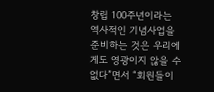창립 100주년이라는 역사적인 기념사업을 준비하는 것은 우리에게도 영광이지 않을 수 없다”면서 “회원들이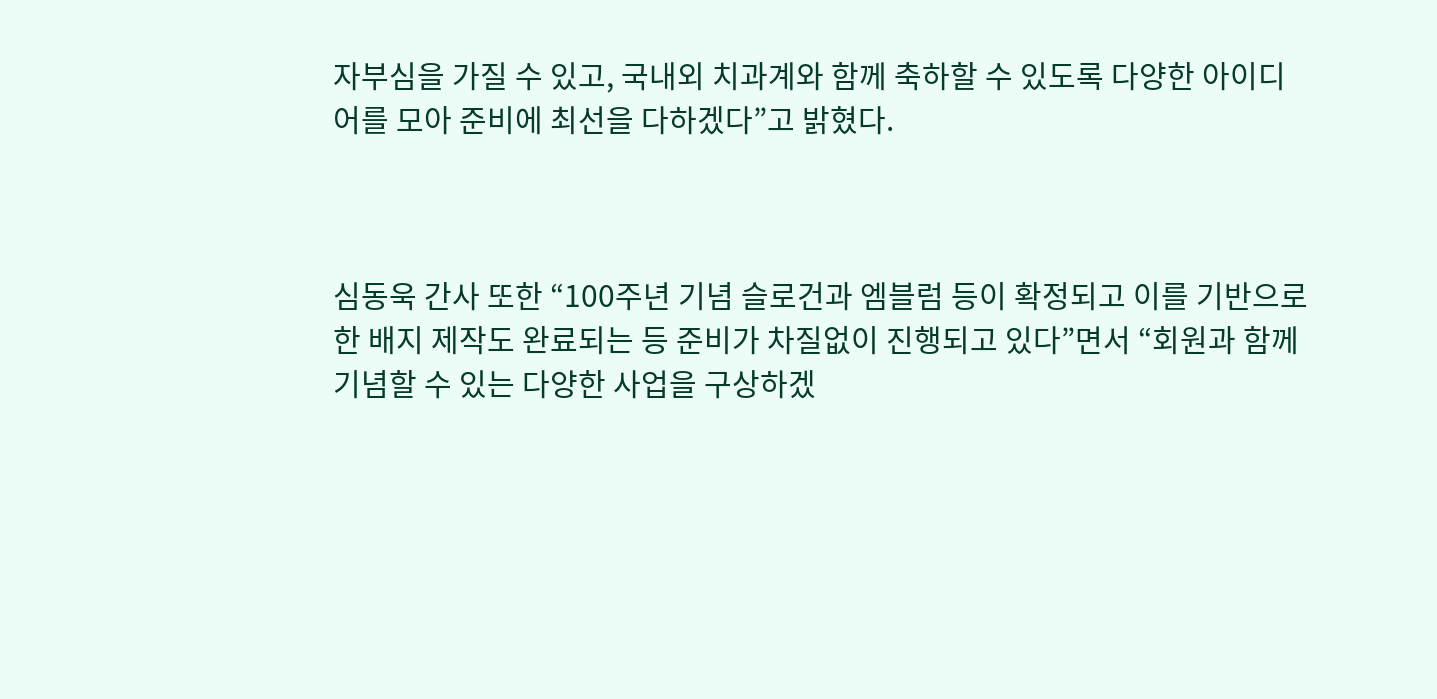자부심을 가질 수 있고, 국내외 치과계와 함께 축하할 수 있도록 다양한 아이디어를 모아 준비에 최선을 다하겠다”고 밝혔다.



심동욱 간사 또한 “100주년 기념 슬로건과 엠블럼 등이 확정되고 이를 기반으로 한 배지 제작도 완료되는 등 준비가 차질없이 진행되고 있다”면서 “회원과 함께 기념할 수 있는 다양한 사업을 구상하겠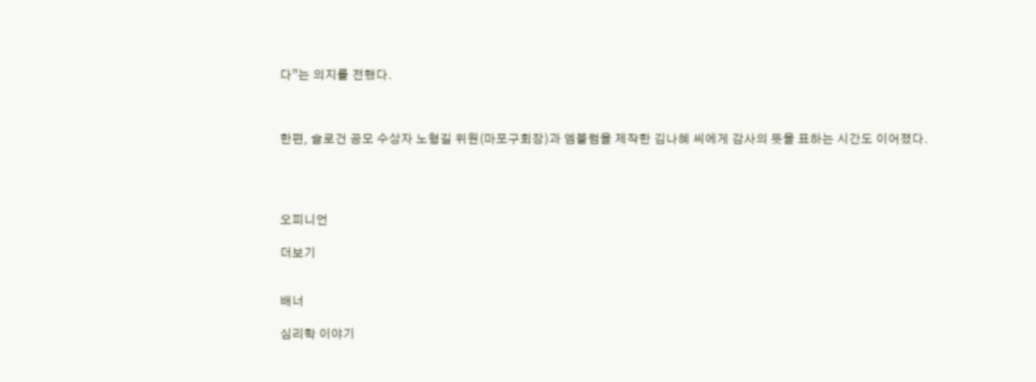다”는 의지를 전했다.



한편, 슬로건 공모 수상자 노형길 위원(마포구회장)과 엠블럼을 제작한 김나혜 씨에게 감사의 뜻을 표하는 시간도 이어졌다.




오피니언

더보기


배너

심리학 이야기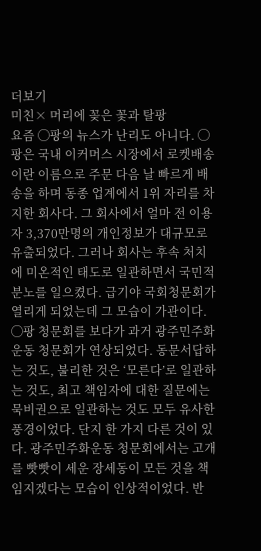더보기
미친× 머리에 꽂은 꽃과 탈팡
요즘 ◯팡의 뉴스가 난리도 아니다. ◯팡은 국내 이커머스 시장에서 로켓배송이란 이름으로 주문 다음 날 빠르게 배송을 하며 동종 업계에서 1위 자리를 차지한 회사다. 그 회사에서 얼마 전 이용자 3,370만명의 개인정보가 대규모로 유출되었다. 그러나 회사는 후속 처치에 미온적인 태도로 일관하면서 국민적 분노를 일으켰다. 급기야 국회청문회가 열리게 되었는데 그 모습이 가관이다. ◯팡 청문회를 보다가 과거 광주민주화운동 청문회가 연상되었다. 동문서답하는 것도, 불리한 것은 ‘모른다’로 일관하는 것도, 최고 책임자에 대한 질문에는 묵비권으로 일관하는 것도 모두 유사한 풍경이었다. 단지 한 가지 다른 것이 있다. 광주민주화운동 청문회에서는 고개를 빳빳이 세운 장세동이 모든 것을 책임지겠다는 모습이 인상적이었다. 반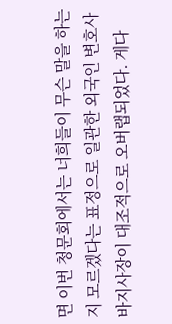면 이번 청문회에서는 너희들이 무슨 말을 하는지 모르겠다는 표정으로 일관한 외국인 변호사 바지사장이 대조적으로 오버랩되었다. 게다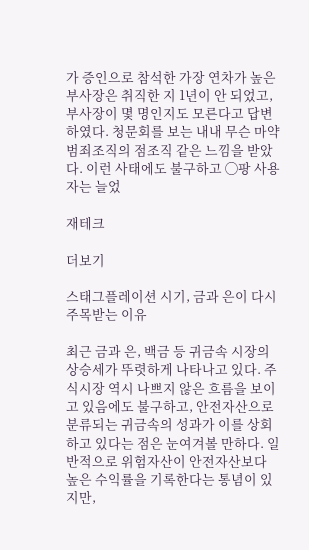가 증인으로 참석한 가장 연차가 높은 부사장은 취직한 지 1년이 안 되었고, 부사장이 몇 명인지도 모른다고 답변하였다. 청문회를 보는 내내 무슨 마약 범죄조직의 점조직 같은 느낌을 받았다. 이런 사태에도 불구하고 ◯팡 사용자는 늘었

재테크

더보기

스태그플레이션 시기, 금과 은이 다시 주목받는 이유

최근 금과 은, 백금 등 귀금속 시장의 상승세가 뚜렷하게 나타나고 있다. 주식시장 역시 나쁘지 않은 흐름을 보이고 있음에도 불구하고, 안전자산으로 분류되는 귀금속의 성과가 이를 상회하고 있다는 점은 눈여겨볼 만하다. 일반적으로 위험자산이 안전자산보다 높은 수익률을 기록한다는 통념이 있지만,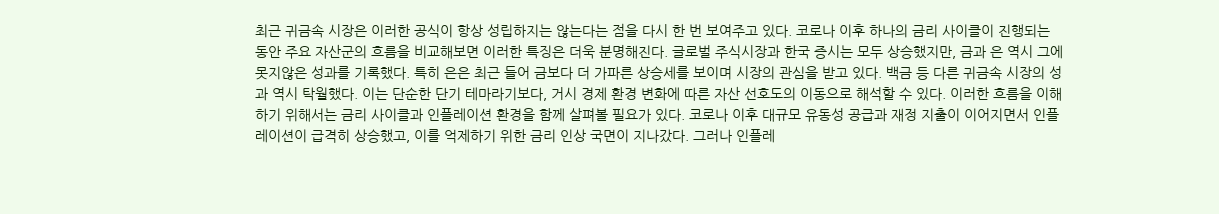최근 귀금속 시장은 이러한 공식이 항상 성립하지는 않는다는 점을 다시 한 번 보여주고 있다. 코로나 이후 하나의 금리 사이클이 진행되는 동안 주요 자산군의 흐름을 비교해보면 이러한 특징은 더욱 분명해진다. 글로벌 주식시장과 한국 증시는 모두 상승했지만, 금과 은 역시 그에 못지않은 성과를 기록했다. 특히 은은 최근 들어 금보다 더 가파른 상승세를 보이며 시장의 관심을 받고 있다. 백금 등 다른 귀금속 시장의 성과 역시 탁월했다. 이는 단순한 단기 테마라기보다, 거시 경제 환경 변화에 따른 자산 선호도의 이동으로 해석할 수 있다. 이러한 흐름을 이해하기 위해서는 금리 사이클과 인플레이션 환경을 함께 살펴볼 필요가 있다. 코로나 이후 대규모 유동성 공급과 재정 지출이 이어지면서 인플레이션이 급격히 상승했고, 이를 억제하기 위한 금리 인상 국면이 지나갔다. 그러나 인플레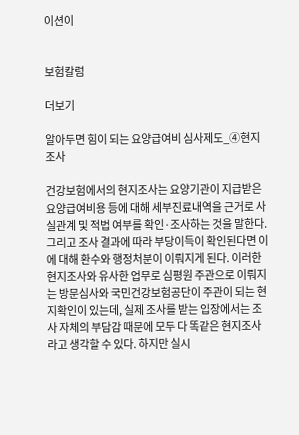이션이


보험칼럼

더보기

알아두면 힘이 되는 요양급여비 심사제도_④현지조사

건강보험에서의 현지조사는 요양기관이 지급받은 요양급여비용 등에 대해 세부진료내역을 근거로 사실관계 및 적법 여부를 확인·조사하는 것을 말한다. 그리고 조사 결과에 따라 부당이득이 확인된다면 이에 대해 환수와 행정처분이 이뤄지게 된다. 이러한 현지조사와 유사한 업무로 심평원 주관으로 이뤄지는 방문심사와 국민건강보험공단이 주관이 되는 현지확인이 있는데, 실제 조사를 받는 입장에서는 조사 자체의 부담감 때문에 모두 다 똑같은 현지조사라고 생각할 수 있다. 하지만 실시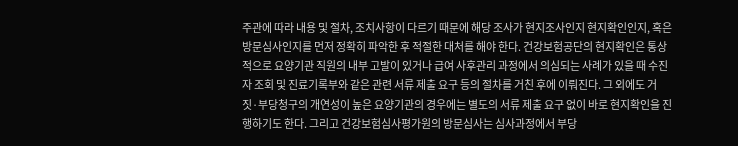주관에 따라 내용 및 절차, 조치사항이 다르기 때문에 해당 조사가 현지조사인지 현지확인인지, 혹은 방문심사인지를 먼저 정확히 파악한 후 적절한 대처를 해야 한다. 건강보험공단의 현지확인은 통상적으로 요양기관 직원의 내부 고발이 있거나 급여 사후관리 과정에서 의심되는 사례가 있을 때 수진자 조회 및 진료기록부와 같은 관련 서류 제출 요구 등의 절차를 거친 후에 이뤄진다. 그 외에도 거짓·부당청구의 개연성이 높은 요양기관의 경우에는 별도의 서류 제출 요구 없이 바로 현지확인을 진행하기도 한다. 그리고 건강보험심사평가원의 방문심사는 심사과정에서 부당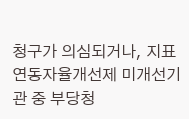청구가 의심되거나, 지표연동자율개선제 미개선기관 중 부당청